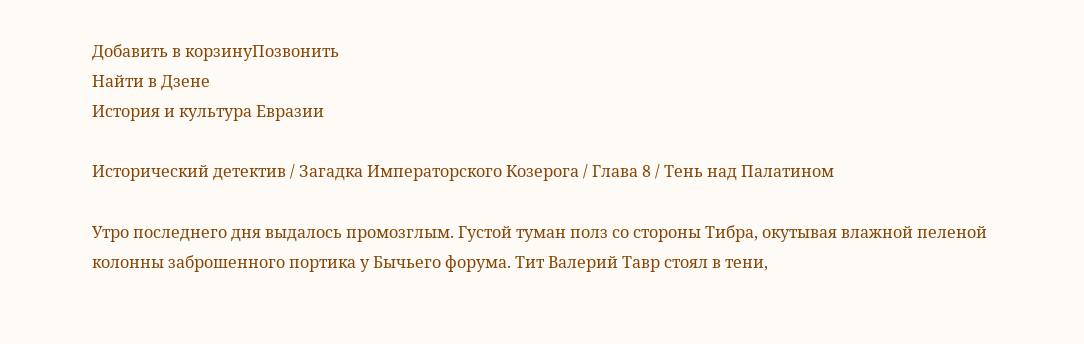Добавить в корзинуПозвонить
Найти в Дзене
История и культура Евразии

Исторический детектив / Загадка Императорского Козерога / Глава 8 / Тень над Палатином

Утро последнего дня выдалось промозглым. Густой туман полз со стороны Тибра, окутывая влажной пеленой колонны заброшенного портика у Бычьего форума. Тит Валерий Тавр стоял в тени,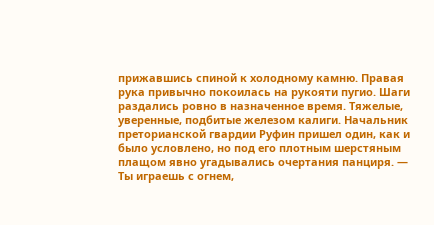прижавшись спиной к холодному камню. Правая рука привычно покоилась на рукояти пугио. Шаги раздались ровно в назначенное время. Тяжелые, уверенные, подбитые железом калиги. Начальник преторианской гвардии Руфин пришел один, как и было условлено, но под его плотным шерстяным плащом явно угадывались очертания панциря. — Ты играешь с огнем,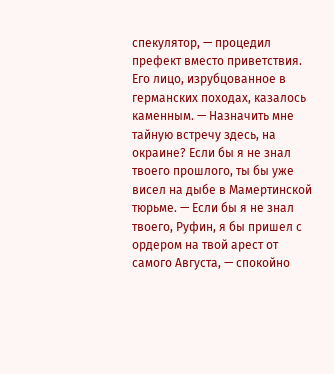спекулятор, — процедил префект вместо приветствия. Его лицо, изрубцованное в германских походах, казалось каменным. — Назначить мне тайную встречу здесь, на окраине? Если бы я не знал твоего прошлого, ты бы уже висел на дыбе в Мамертинской тюрьме. — Если бы я не знал твоего, Руфин, я бы пришел с ордером на твой арест от самого Августа, — спокойно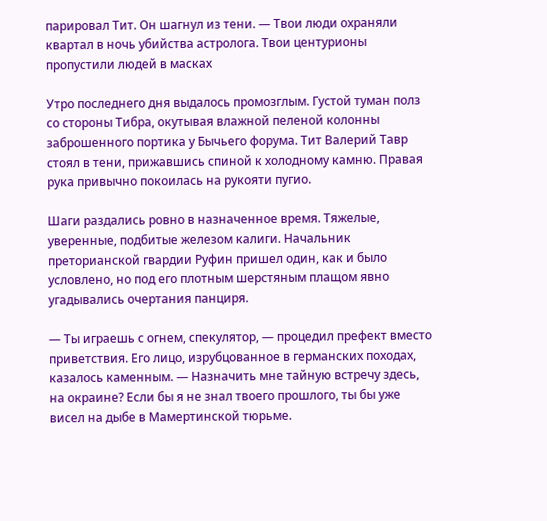парировал Тит. Он шагнул из тени. — Твои люди охраняли квартал в ночь убийства астролога. Твои центурионы пропустили людей в масках

Утро последнего дня выдалось промозглым. Густой туман полз со стороны Тибра, окутывая влажной пеленой колонны заброшенного портика у Бычьего форума. Тит Валерий Тавр стоял в тени, прижавшись спиной к холодному камню. Правая рука привычно покоилась на рукояти пугио.

Шаги раздались ровно в назначенное время. Тяжелые, уверенные, подбитые железом калиги. Начальник преторианской гвардии Руфин пришел один, как и было условлено, но под его плотным шерстяным плащом явно угадывались очертания панциря.

— Ты играешь с огнем, спекулятор, — процедил префект вместо приветствия. Его лицо, изрубцованное в германских походах, казалось каменным. — Назначить мне тайную встречу здесь, на окраине? Если бы я не знал твоего прошлого, ты бы уже висел на дыбе в Мамертинской тюрьме.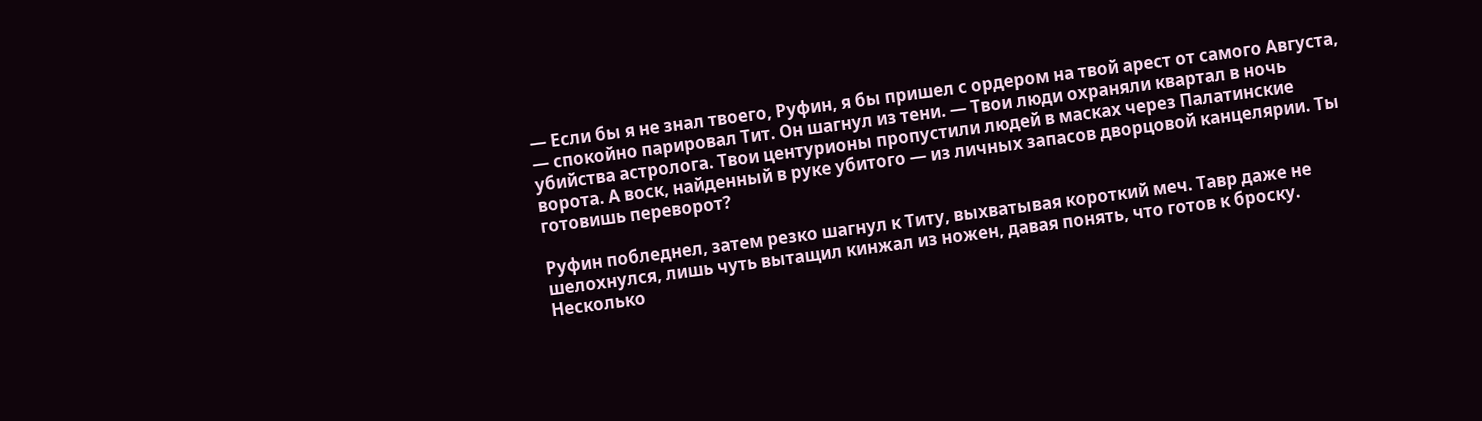— Если бы я не знал твоего, Руфин, я бы пришел с ордером на твой арест от самого Августа, — спокойно парировал Тит. Он шагнул из тени. — Твои люди охраняли квартал в ночь убийства астролога. Твои центурионы пропустили людей в масках через Палатинские ворота. А воск, найденный в руке убитого — из личных запасов дворцовой канцелярии. Ты готовишь переворот?

Руфин побледнел, затем резко шагнул к Титу, выхватывая короткий меч. Тавр даже не шелохнулся, лишь чуть вытащил кинжал из ножен, давая понять, что готов к броску. Несколько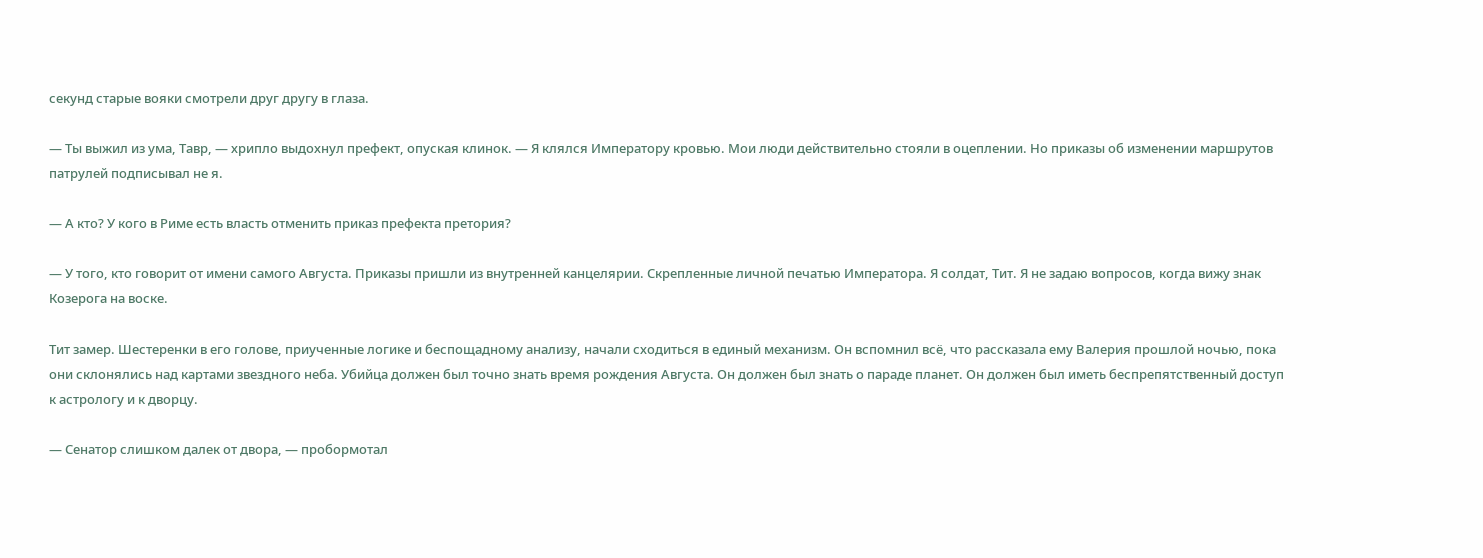секунд старые вояки смотрели друг другу в глаза.

— Ты выжил из ума, Тавр, — хрипло выдохнул префект, опуская клинок. — Я клялся Императору кровью. Мои люди действительно стояли в оцеплении. Но приказы об изменении маршрутов патрулей подписывал не я.

— А кто? У кого в Риме есть власть отменить приказ префекта претория?

— У того, кто говорит от имени самого Августа. Приказы пришли из внутренней канцелярии. Скрепленные личной печатью Императора. Я солдат, Тит. Я не задаю вопросов, когда вижу знак Козерога на воске.

Тит замер. Шестеренки в его голове, приученные логике и беспощадному анализу, начали сходиться в единый механизм. Он вспомнил всё, что рассказала ему Валерия прошлой ночью, пока они склонялись над картами звездного неба. Убийца должен был точно знать время рождения Августа. Он должен был знать о параде планет. Он должен был иметь беспрепятственный доступ к астрологу и к дворцу.

— Сенатор слишком далек от двора, — пробормотал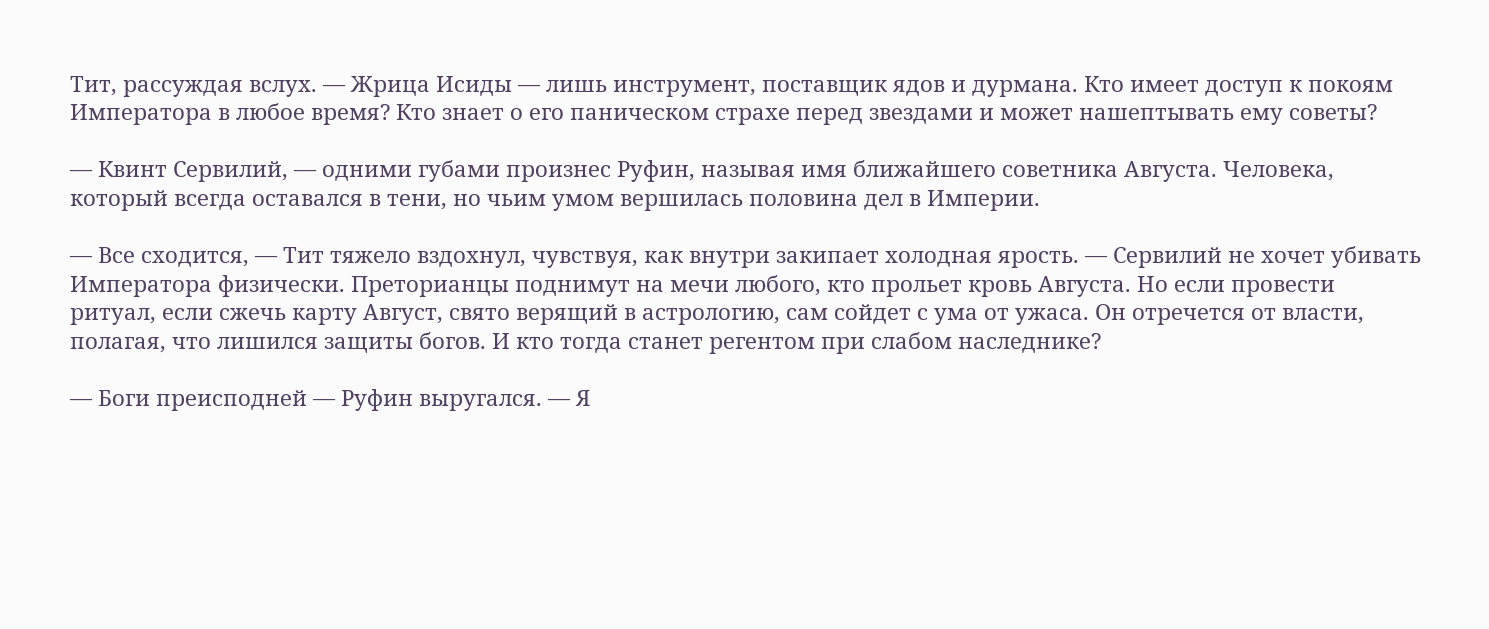Тит, рассуждая вслух. — Жрица Исиды — лишь инструмент, поставщик ядов и дурмана. Кто имеет доступ к покоям Императора в любое время? Кто знает о его паническом страхе перед звездами и может нашептывать ему советы?

— Квинт Сервилий, — одними губами произнес Руфин, называя имя ближайшего советника Августа. Человека, который всегда оставался в тени, но чьим умом вершилась половина дел в Империи.

— Все сходится, — Тит тяжело вздохнул, чувствуя, как внутри закипает холодная ярость. — Сервилий не хочет убивать Императора физически. Преторианцы поднимут на мечи любого, кто прольет кровь Августа. Но если провести ритуал, если сжечь карту Август, свято верящий в астрологию, сам сойдет с ума от ужаса. Он отречется от власти, полагая, что лишился защиты богов. И кто тогда станет регентом при слабом наследнике?

— Боги преисподней — Руфин выругался. — Я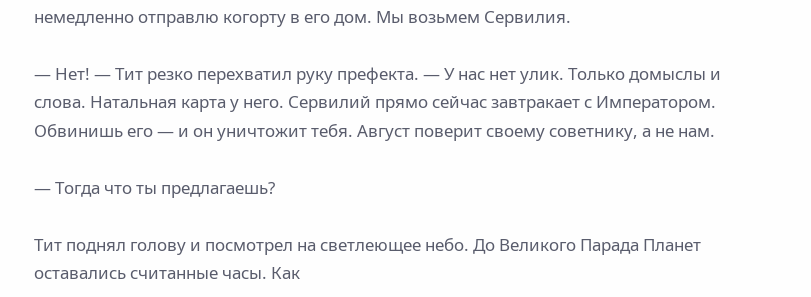немедленно отправлю когорту в его дом. Мы возьмем Сервилия.

— Нет! — Тит резко перехватил руку префекта. — У нас нет улик. Только домыслы и слова. Натальная карта у него. Сервилий прямо сейчас завтракает с Императором. Обвинишь его — и он уничтожит тебя. Август поверит своему советнику, а не нам.

— Тогда что ты предлагаешь?

Тит поднял голову и посмотрел на светлеющее небо. До Великого Парада Планет оставались считанные часы. Как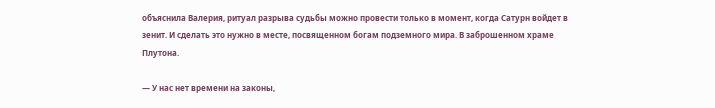объяснила Валерия, ритуал разрыва судьбы можно провести только в момент, когда Сатурн войдет в зенит. И сделать это нужно в месте, посвященном богам подземного мира. В заброшенном храме Плутона.

— У нас нет времени на законы,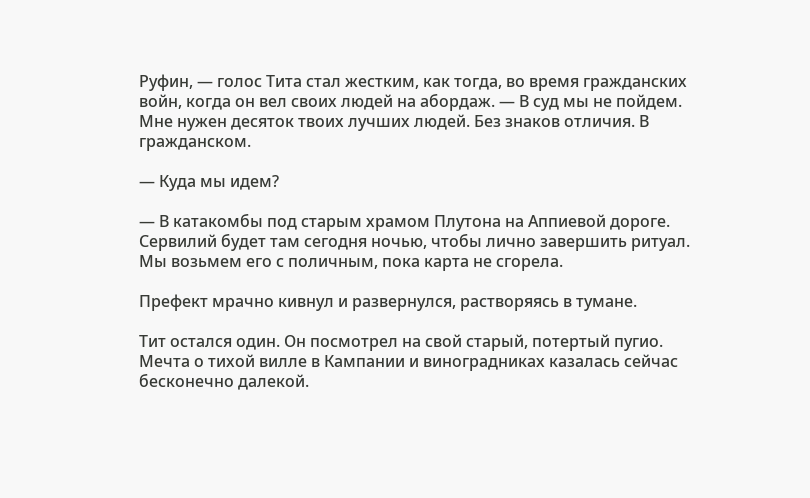Руфин, — голос Тита стал жестким, как тогда, во время гражданских войн, когда он вел своих людей на абордаж. — В суд мы не пойдем. Мне нужен десяток твоих лучших людей. Без знаков отличия. В гражданском.

— Куда мы идем?

— В катакомбы под старым храмом Плутона на Аппиевой дороге. Сервилий будет там сегодня ночью, чтобы лично завершить ритуал. Мы возьмем его с поличным, пока карта не сгорела.

Префект мрачно кивнул и развернулся, растворяясь в тумане.

Тит остался один. Он посмотрел на свой старый, потертый пугио. Мечта о тихой вилле в Кампании и виноградниках казалась сейчас бесконечно далекой.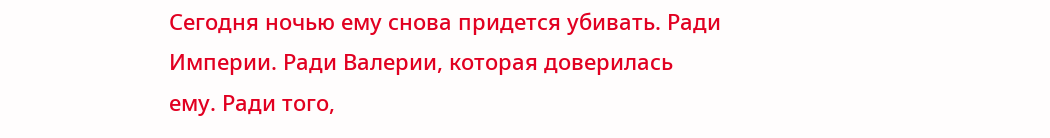Сегодня ночью ему снова придется убивать. Ради Империи. Ради Валерии, которая доверилась ему. Ради того,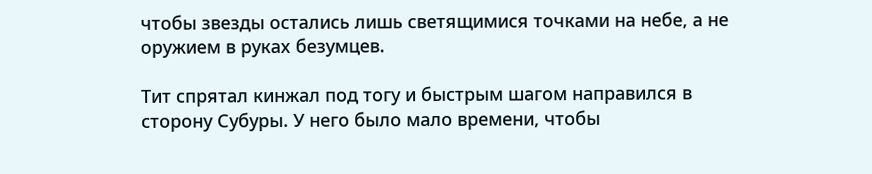чтобы звезды остались лишь светящимися точками на небе, а не оружием в руках безумцев.

Тит спрятал кинжал под тогу и быстрым шагом направился в сторону Субуры. У него было мало времени, чтобы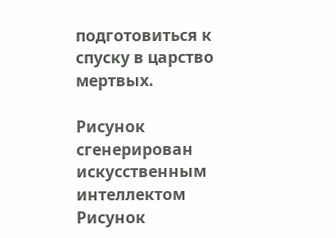подготовиться к спуску в царство мертвых.

Рисунок сгенерирован искусственным интеллектом
Рисунок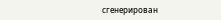сгенерирован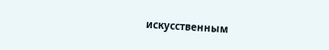искусственным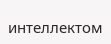интеллектом